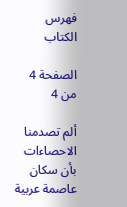فهرس الكتاب

الصفحة 4 من 4

ألم تصدمنا الاحصاءات بأن سكان عاصمة عربية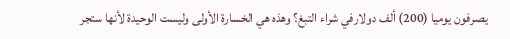يصرفون يوميا (200) ألف دولارفي شراء التبغ؟ وهذه هي الخسارة الأولى وليست الوحيدة لأنها ستجر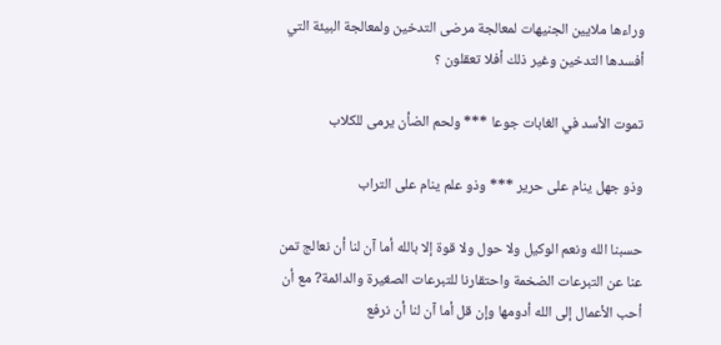وراءها ملايين الجنيهات لمعالجة مرضى التدخين ولمعالجة البيئة التي أفسدها التدخين وغير ذلك أفلا تعقلون ؟

تموت الأسد في الغابات جوعا *** ولحم الضأن يرمى للكلاب

وذو جهل ينام على حرير *** وذو علم ينام على التراب

حسبنا الله ونعم الوكيل ولا حول ولا قوة إلا بالله أما آن لنا أن نعالج تمن عنا عن التبرعات الضخمة واحتقارنا للتبرعات الصغيرة والدائمة? مع أن أحب الأعمال إلى الله أدومها وإن قل أما آن لنا أن نرفع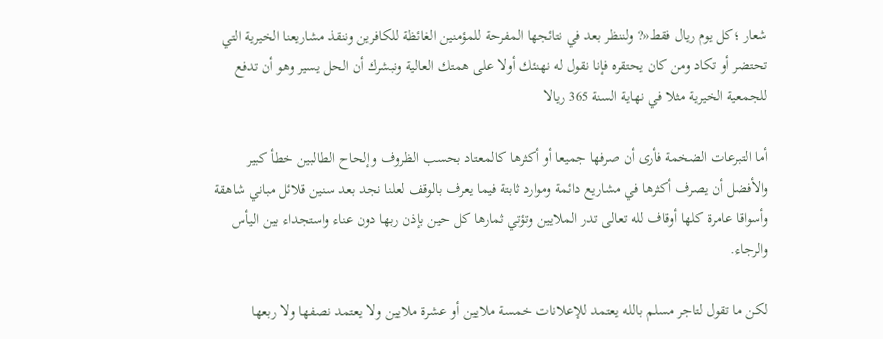شعار ؛كل يوم ريال فقط«? ولننظر بعد في نتائجها المفرحة للمؤمنين الغائظة للكافرين وننقذ مشاريعنا الخيرية التي تحتضر أو تكاد ومن كان يحتقره فإنا نقول له نهنئك أولا على همتك العالية ونبشرك أن الحل يسير وهو أن تدفع للجمعية الخيرية مثلا في نهاية السنة 365 ريالا

أما التبرعات الضخمة فأرى أن صرفها جميعا أو أكثرها كالمعتاد بحسب الظروف وإلحاح الطالبين خطأ كبير والأفضل أن يصرف أكثرها في مشاريع دائمة وموارد ثابتة فيما يعرف بالوقف لعلنا نجد بعد سنين قلائل مباني شاهقة وأسواقا عامرة كلها أوقاف لله تعالى تدر الملايين وتؤتي ثمارها كل حين بإذن ربها دون عناء واستجداء بين اليأس والرجاء.

لكن ما تقول لتاجر مسلم بالله يعتمد للإعلانات خمسة ملايين أو عشرة ملايين ولا يعتمد نصفها ولا ربعها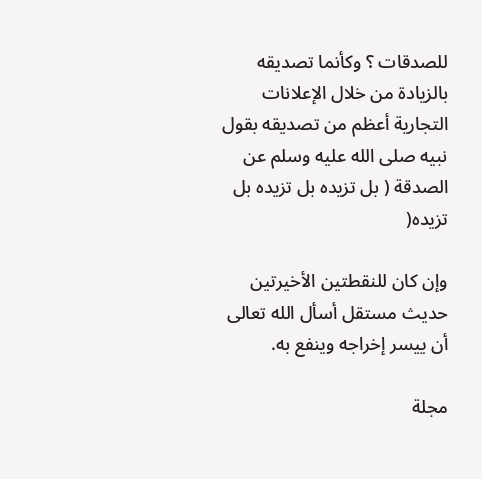للصدقات ؟ وكأنما تصديقه بالزيادة من خلال الإعلانات التجارية أعظم من تصديقه بقول نبيه صلى الله عليه وسلم عن الصدقة ( بل تزيده بل تزيده بل تزيده(

وإن كان للنقطتين الأخيرتين حديث مستقل أسأل الله تعالى أن ييسر إخراجه وينفع به.

مجلة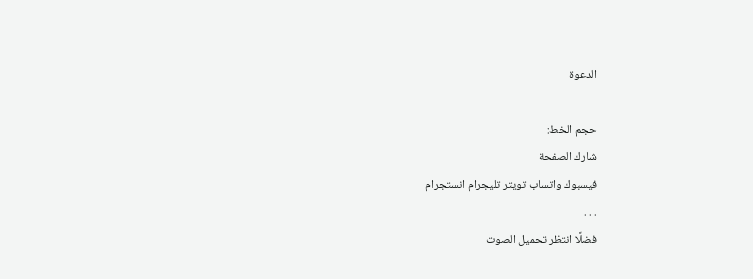الدعوة

حجم الخط:
شارك الصفحة
فيسبوك واتساب تويتر تليجرام انستجرام
. . .
فضلًا انتظر تحميل الصوت